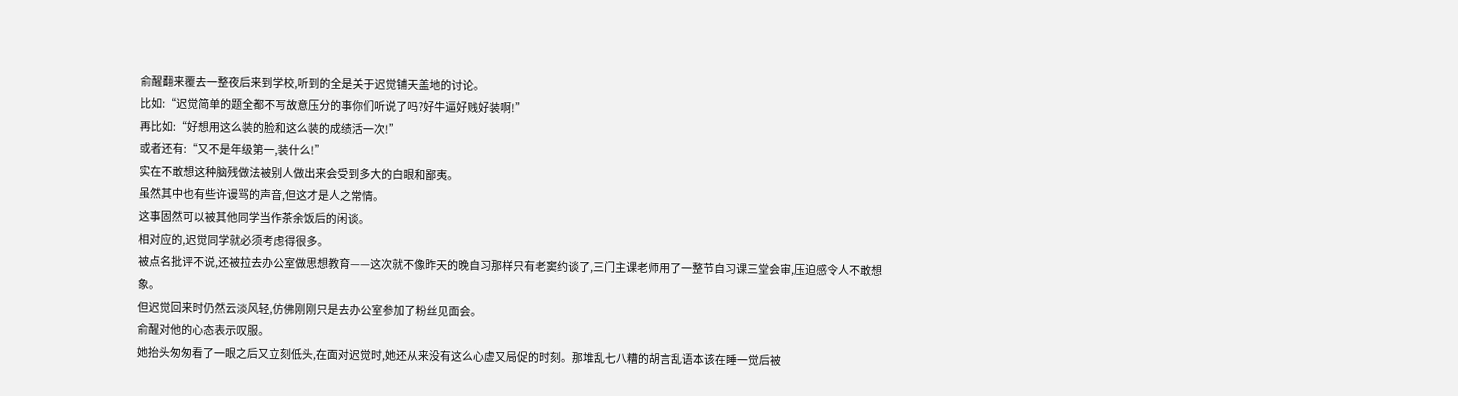俞醒翻来覆去一整夜后来到学校,听到的全是关于迟觉铺天盖地的讨论。
比如:“迟觉简单的题全都不写故意压分的事你们听说了吗?好牛逼好贱好装啊!”
再比如:“好想用这么装的脸和这么装的成绩活一次!”
或者还有:“又不是年级第一,装什么!”
实在不敢想这种脑残做法被别人做出来会受到多大的白眼和鄙夷。
虽然其中也有些许谩骂的声音,但这才是人之常情。
这事固然可以被其他同学当作茶余饭后的闲谈。
相对应的,迟觉同学就必须考虑得很多。
被点名批评不说,还被拉去办公室做思想教育——这次就不像昨天的晚自习那样只有老窦约谈了,三门主课老师用了一整节自习课三堂会审,压迫感令人不敢想象。
但迟觉回来时仍然云淡风轻,仿佛刚刚只是去办公室参加了粉丝见面会。
俞醒对他的心态表示叹服。
她抬头匆匆看了一眼之后又立刻低头,在面对迟觉时,她还从来没有这么心虚又局促的时刻。那堆乱七八糟的胡言乱语本该在睡一觉后被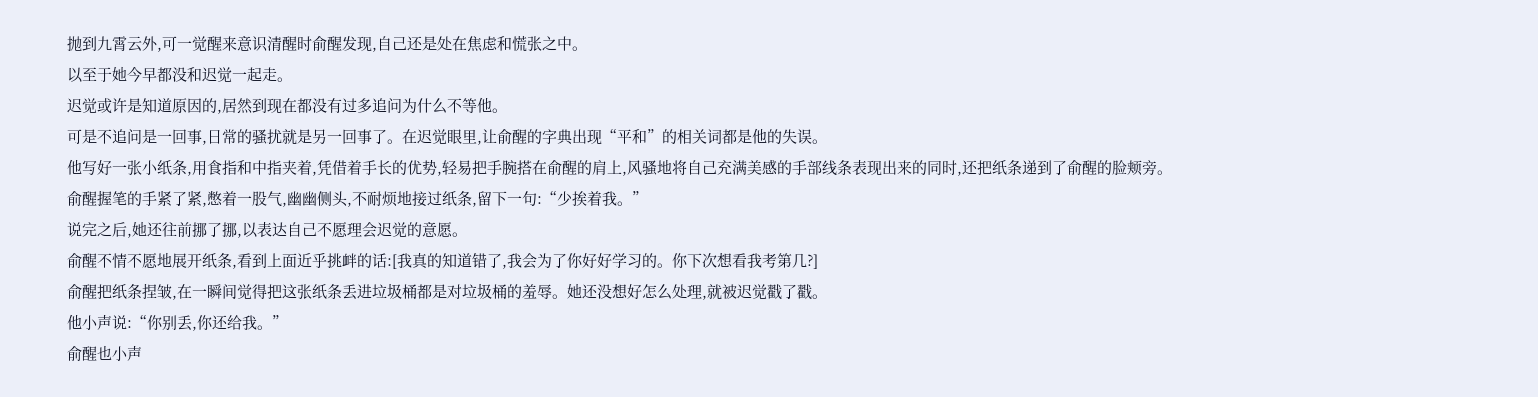抛到九霄云外,可一觉醒来意识清醒时俞醒发现,自己还是处在焦虑和慌张之中。
以至于她今早都没和迟觉一起走。
迟觉或许是知道原因的,居然到现在都没有过多追问为什么不等他。
可是不追问是一回事,日常的骚扰就是另一回事了。在迟觉眼里,让俞醒的字典出现“平和”的相关词都是他的失误。
他写好一张小纸条,用食指和中指夹着,凭借着手长的优势,轻易把手腕搭在俞醒的肩上,风骚地将自己充满美感的手部线条表现出来的同时,还把纸条递到了俞醒的脸颊旁。
俞醒握笔的手紧了紧,憋着一股气,幽幽侧头,不耐烦地接过纸条,留下一句:“少挨着我。”
说完之后,她还往前挪了挪,以表达自己不愿理会迟觉的意愿。
俞醒不情不愿地展开纸条,看到上面近乎挑衅的话:[我真的知道错了,我会为了你好好学习的。你下次想看我考第几?]
俞醒把纸条捏皱,在一瞬间觉得把这张纸条丢进垃圾桶都是对垃圾桶的羞辱。她还没想好怎么处理,就被迟觉戳了戳。
他小声说:“你别丢,你还给我。”
俞醒也小声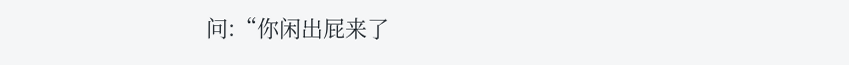问:“你闲出屁来了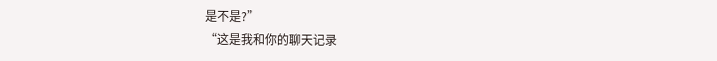是不是?”
“这是我和你的聊天记录